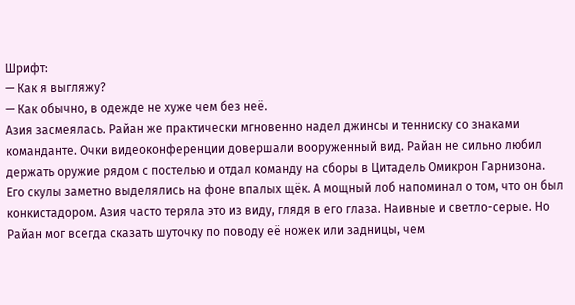Шрифт:
— Как я выгляжу?
— Как обычно, в одежде не хуже чем без неё.
Азия засмеялась. Райан же практически мгновенно надел джинсы и тенниску со знаками команданте. Очки видеоконференции довершали вооруженный вид. Райан не сильно любил держать оружие рядом с постелью и отдал команду на сборы в Цитадель Омикрон Гарнизона.
Его скулы заметно выделялись на фоне впалых щёк. А мощный лоб напоминал о том, что он был конкистадором. Азия часто теряла это из виду, глядя в его глаза. Наивные и светло-серые. Но Райан мог всегда сказать шуточку по поводу её ножек или задницы, чем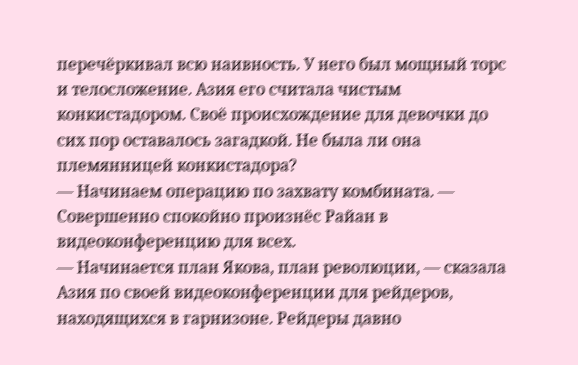перечёркивал всю наивность. У него был мощный торс и телосложение. Азия его считала чистым конкистадором. Своё происхождение для девочки до сих пор оставалось загадкой. Не была ли она племянницей конкистадора?
— Начинаем операцию по захвату комбината. — Совершенно спокойно произнёс Райан в видеоконференцию для всех.
— Начинается план Якова, план революции, — сказала Азия по своей видеоконференции для рейдеров, находящихся в гарнизоне. Рейдеры давно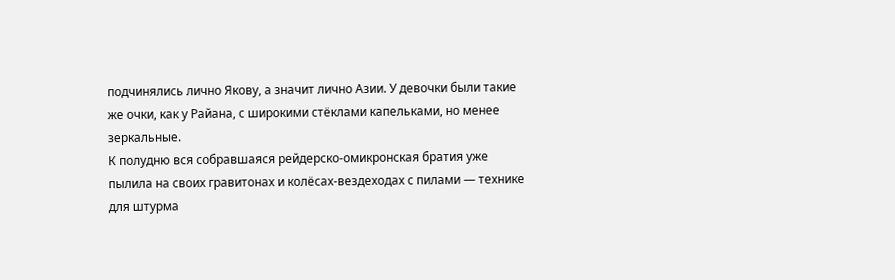подчинялись лично Якову, а значит лично Азии. У девочки были такие же очки, как у Райана, с широкими стёклами капельками, но менее зеркальные.
К полудню вся собравшаяся рейдерско-омикронская братия уже пылила на своих гравитонах и колёсах-вездеходах с пилами — технике для штурма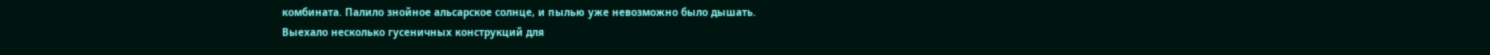комбината. Палило знойное альсарское солнце, и пылью уже невозможно было дышать.
Выехало несколько гусеничных конструкций для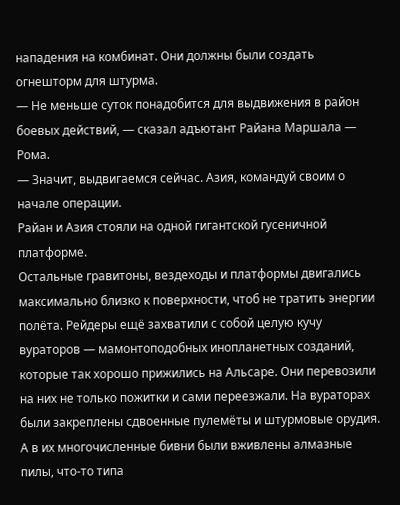нападения на комбинат. Они должны были создать огнешторм для штурма.
— Не меньше суток понадобится для выдвижения в район боевых действий, — сказал адъютант Райана Маршала — Рома.
— Значит, выдвигаемся сейчас. Азия, командуй своим о начале операции.
Райан и Азия стояли на одной гигантской гусеничной платформе.
Остальные гравитоны, вездеходы и платформы двигались максимально близко к поверхности, чтоб не тратить энергии полёта. Рейдеры ещё захватили с собой целую кучу вураторов — мамонтоподобных инопланетных созданий, которые так хорошо прижились на Альсаре. Они перевозили на них не только пожитки и сами переезжали. На вураторах были закреплены сдвоенные пулемёты и штурмовые орудия. А в их многочисленные бивни были вживлены алмазные пилы, что-то типа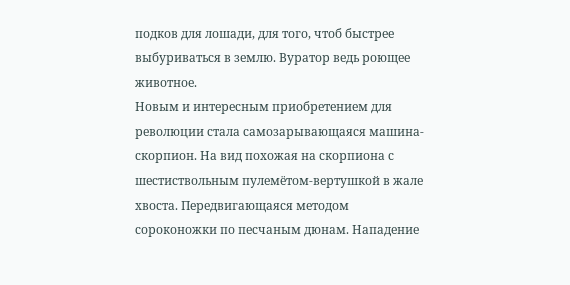подков для лошади, для того, чтоб быстрее выбуриваться в землю. Вуратор ведь роющее животное.
Новым и интересным приобретением для революции стала самозарывающаяся машина-скорпион. На вид похожая на скорпиона с шестиствольным пулемётом-вертушкой в жале хвоста. Передвигающаяся методом сороконожки по песчаным дюнам. Нападение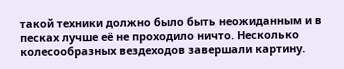такой техники должно было быть неожиданным и в песках лучше её не проходило ничто. Несколько колесообразных вездеходов завершали картину.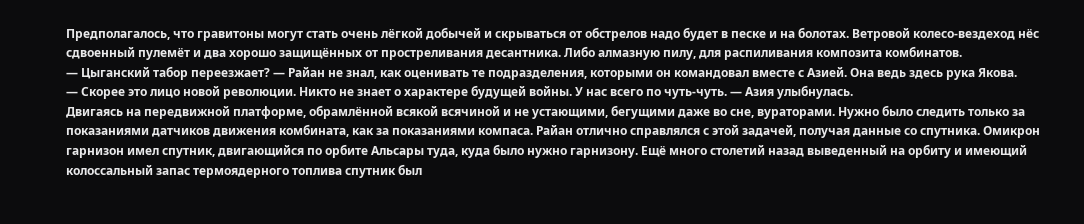Предполагалось, что гравитоны могут стать очень лёгкой добычей и скрываться от обстрелов надо будет в песке и на болотах. Ветровой колесо-вездеход нёс сдвоенный пулемёт и два хорошо защищённых от простреливания десантника. Либо алмазную пилу, для распиливания композита комбинатов.
— Цыганский табор переезжает? — Райан не знал, как оценивать те подразделения, которыми он командовал вместе с Азией. Она ведь здесь рука Якова.
— Скорее это лицо новой революции. Никто не знает о характере будущей войны. У нас всего по чуть-чуть. — Азия улыбнулась.
Двигаясь на передвижной платформе, обрамлённой всякой всячиной и не устающими, бегущими даже во сне, вураторами. Нужно было следить только за показаниями датчиков движения комбината, как за показаниями компаса. Райан отлично справлялся с этой задачей, получая данные со спутника. Омикрон гарнизон имел спутник, двигающийся по орбите Альсары туда, куда было нужно гарнизону. Ещё много столетий назад выведенный на орбиту и имеющий колоссальный запас термоядерного топлива спутник был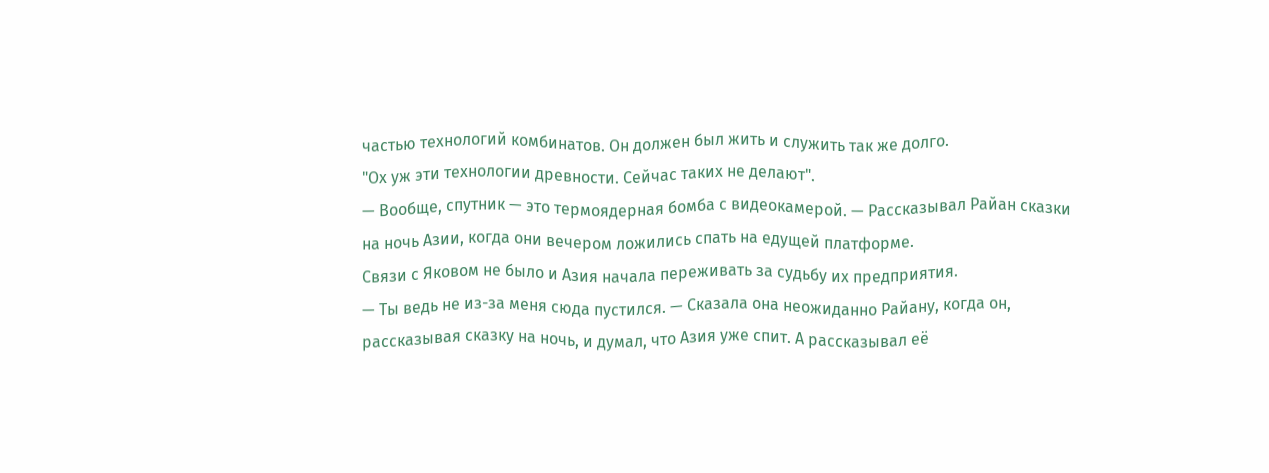частью технологий комбинатов. Он должен был жить и служить так же долго.
"Ох уж эти технологии древности. Сейчас таких не делают".
— Вообще, спутник — это термоядерная бомба с видеокамерой. — Рассказывал Райан сказки на ночь Азии, когда они вечером ложились спать на едущей платформе.
Связи с Яковом не было и Азия начала переживать за судьбу их предприятия.
— Ты ведь не из-за меня сюда пустился. — Сказала она неожиданно Райану, когда он, рассказывая сказку на ночь, и думал, что Азия уже спит. А рассказывал её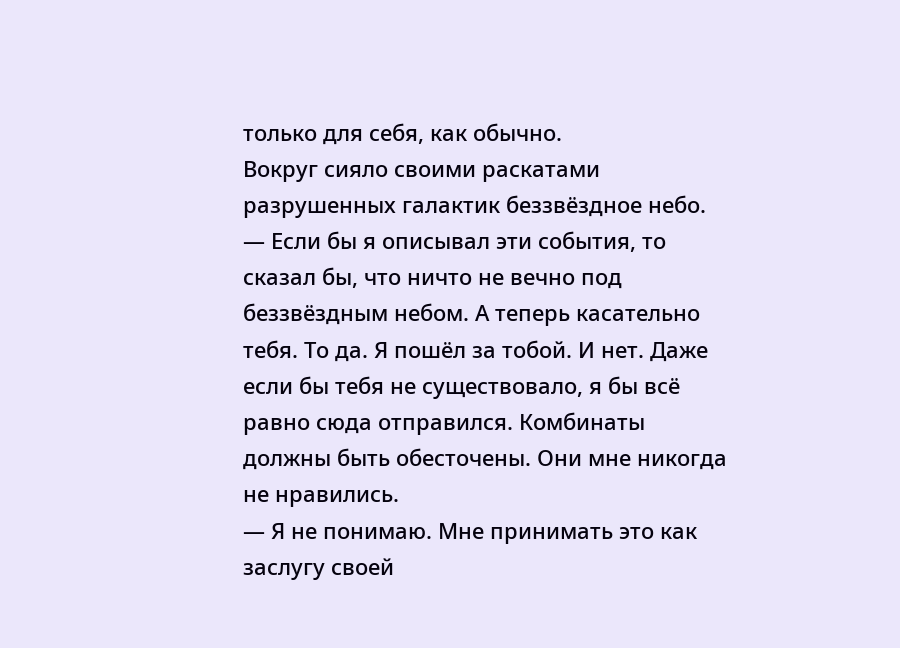только для себя, как обычно.
Вокруг сияло своими раскатами разрушенных галактик беззвёздное небо.
— Если бы я описывал эти события, то сказал бы, что ничто не вечно под беззвёздным небом. А теперь касательно тебя. То да. Я пошёл за тобой. И нет. Даже если бы тебя не существовало, я бы всё равно сюда отправился. Комбинаты должны быть обесточены. Они мне никогда не нравились.
— Я не понимаю. Мне принимать это как заслугу своей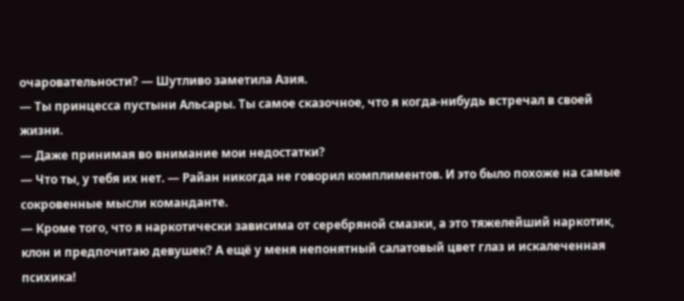очаровательности? — Шутливо заметила Азия.
— Ты принцесса пустыни Альсары. Ты самое сказочное, что я когда-нибудь встречал в своей жизни.
— Даже принимая во внимание мои недостатки?
— Что ты, у тебя их нет. — Райан никогда не говорил комплиментов. И это было похоже на самые сокровенные мысли команданте.
— Кроме того, что я наркотически зависима от серебряной смазки, а это тяжелейший наркотик, клон и предпочитаю девушек? А ещё у меня непонятный салатовый цвет глаз и искалеченная психика!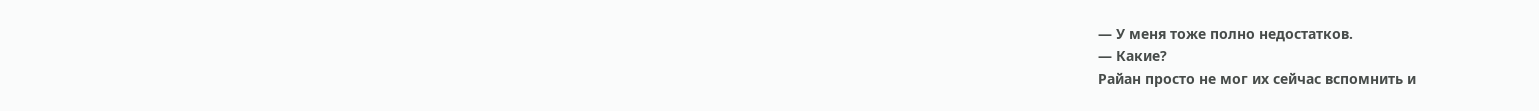— У меня тоже полно недостатков.
— Какие?
Райан просто не мог их сейчас вспомнить и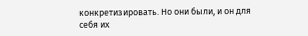конкретизировать. Но они были, и он для себя их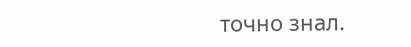точно знал.